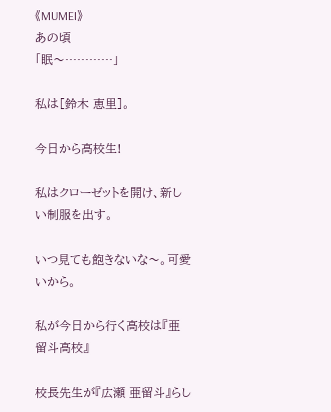《MUMEI》
あの頃
「眠〜…………」

私は[鈴木 恵里]。

今日から高校生!

私はクローゼットを開け、新しい制服を出す。

いつ見ても飽きないな〜。可愛いから。

私が今日から行く高校は『亜留斗高校』

校長先生が『広瀬 亜留斗』らし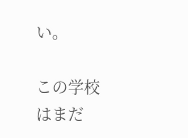い。

この学校はまだ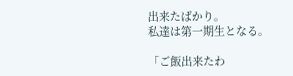出来たばかり。
私達は第一期生となる。

「ご飯出来たわ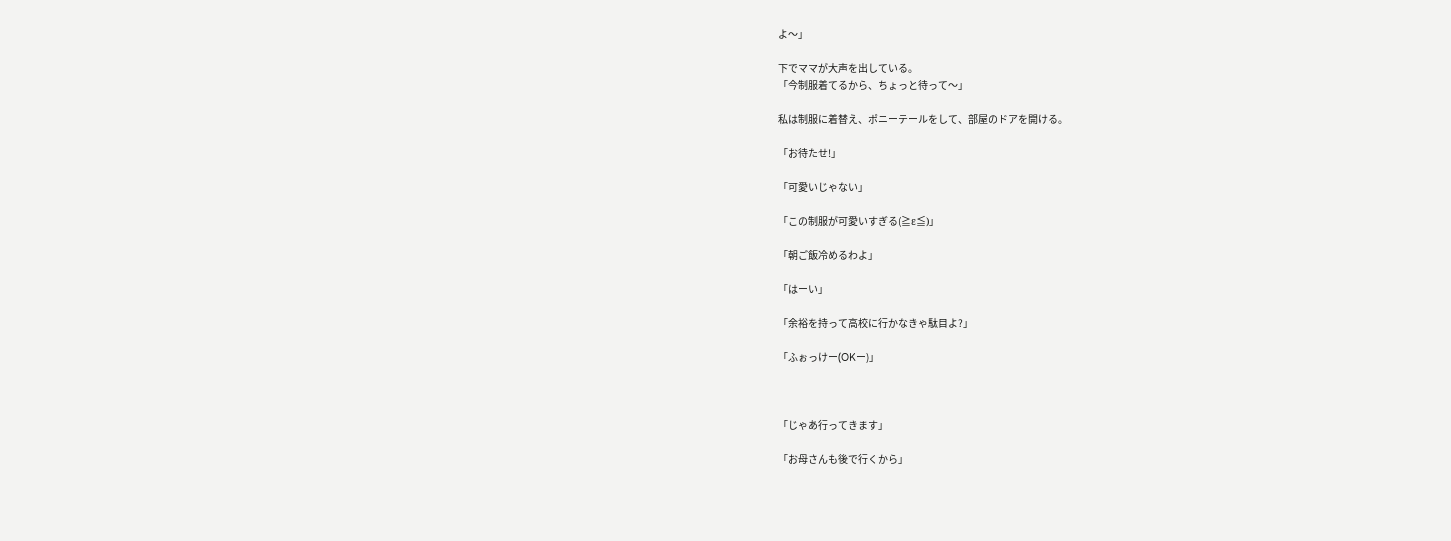よ〜」

下でママが大声を出している。
「今制服着てるから、ちょっと待って〜」

私は制服に着替え、ポニーテールをして、部屋のドアを開ける。

「お待たせ!」

「可愛いじゃない」

「この制服が可愛いすぎる(≧ε≦)」

「朝ご飯冷めるわよ」

「はーい」

「余裕を持って高校に行かなきゃ駄目よ?」

「ふぉっけー(OKー)」



「じゃあ行ってきます」

「お母さんも後で行くから」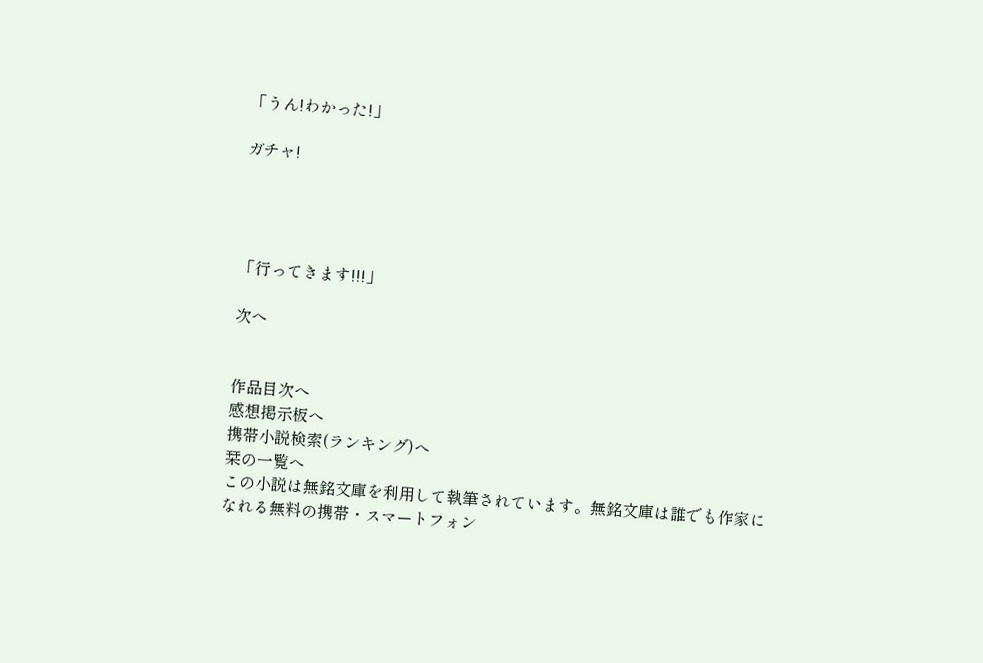「うん!わかった!」

ガチャ!




「行ってきます!!!」

次へ


作品目次へ
感想掲示板へ
携帯小説検索(ランキング)へ
栞の一覧へ
この小説は無銘文庫を利用して執筆されています。無銘文庫は誰でも作家になれる無料の携帯・スマートフォン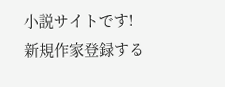小説サイトです!
新規作家登録する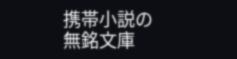携帯小説の
無銘文庫